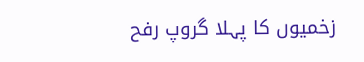زخمیوں کا پہلا گروپ رفح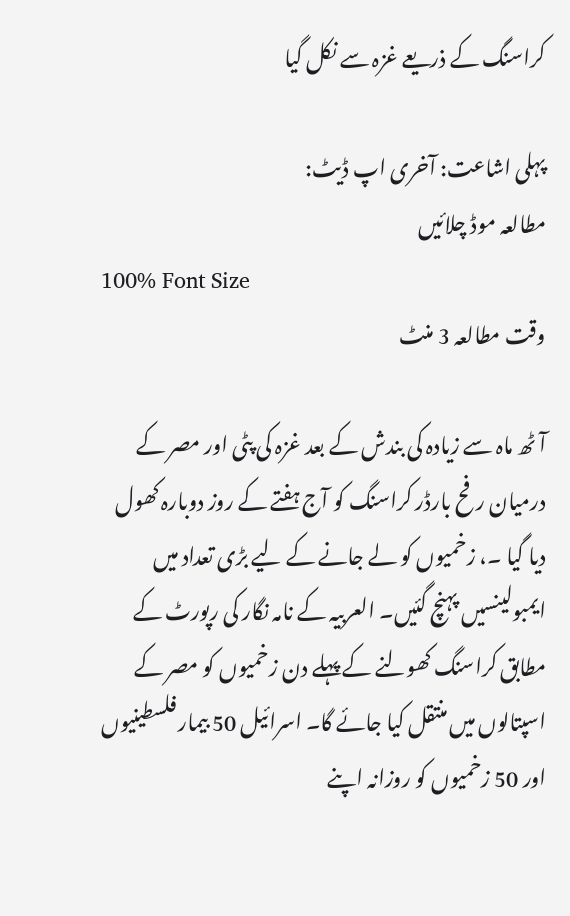کراسنگ کے ذریعے غزہ سے نکل گیا

پہلی اشاعت: آخری اپ ڈیٹ:
مطالعہ موڈ چلائیں
100% Font Size
وقت مطالعہ 3 منٹ

آٹھ ماہ سے زیادہ کی بندش کے بعد غزہ کی پٹی اور مصر کے درمیان رفح بارڈر کراسنگ کو آج ہفتے کے روز دوبارہ کھول دیا گیا ۔، زخمیوں کو لے جانے کے لیے بڑی تعداد میں ایمبولینسیں پہنچ گئیں۔ العربیہ کے نامہ نگار کی رپورٹ کے مطابق کراسنگ کھولنے کے پہلے دن زخمیوں کو مصر کے اسپتالوں میں منتقل کیا جائے گا۔ اسرائیل 50 بیمار فلسطینیوں اور 50 زخمیوں کو روزانہ اپنے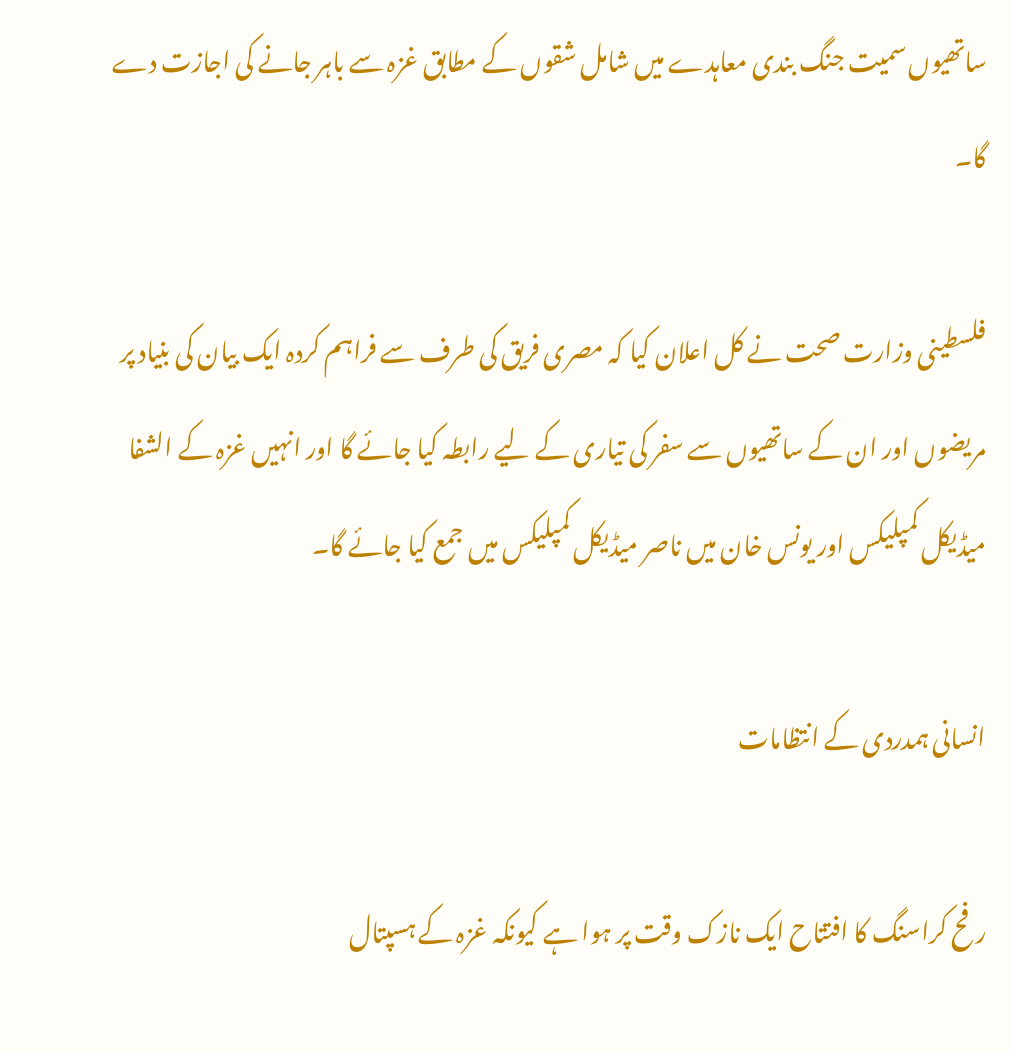ساتھیوں سمیت جنگ بندی معاہدے میں شامل شقوں کے مطابق غزہ سے باہر جانے کی اجازت دے گا۔

فلسطینی وزارت صحت نے کل اعلان کیا کہ مصری فریق کی طرف سے فراہم کردہ ایک بیان کی بنیاد پر مریضوں اور ان کے ساتھیوں سے سفر کی تیاری کے لیے رابطہ کیا جائے گا اور انہیں غزہ کے الشفا میڈیکل کمپلیکس اور یونس خان میں ناصر میڈیکل کمپلیکس میں جمع کیا جائے گا۔

انسانی ہمدردی کے انتظامات

رفح کراسنگ کا افتتاح ایک نازک وقت پر ہوا ہے کیونکہ غزہ کے ہسپتال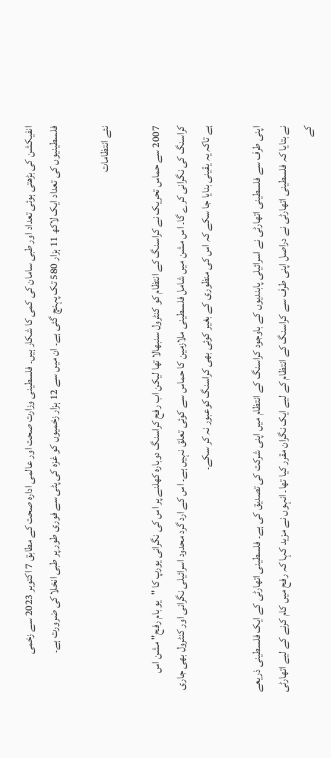انفیکشن کی بڑھتی ہوئی تعداد اور طبی سامان کی کمی کا شکار ہیں۔ فلسطینی وزارت صحت اور عالمی ادارہ صحت کے مطابق 7 اکتوبر 2023 سے زخمی فلسطینیوں کی تعداد ایک لاکھ 11 ہزار 580 تک پہنچ گئی ہے۔ ان میں سے 12 ہزار زخمیوں کو غزہ کی پٹی سے فوری طور پر طبی انخلا کی ضرورت ہے۔

نئے انتظامات

2007 سے حماس تحریک نے کراسنگ کے انتظام کو کنٹرول سنبھالا تھا لیکن اب رفح کراسنگ دوبارہ کھلنے پر اس کی نگرانی یورپ کا "یو بام رفح" مشن اس کراسنگ کی نگرانی کرے گا۔ اس مشن میں شامل فلسطینی ملازمین کا حماس سے کوئی تعلق نہیں ہے۔ اس کے ارد گرد محدود اسرائیلی نگرانی اور کنٹرول بھی جاری ہے تاکہ یہ یقینی بنایا جا سکے کہ اس کی منظوری کے بغیر کوئی بھی کراسنگ کوعبور نہ کر سکے۔

اپنی طرف سے فلسطینی اتھارٹی نے اسرائیلی پابندیوں کے باوجود کراسنگ کے انتظام میں اپنی شرکت کی تصدیق کی ہے۔ فلسطینی اتھارٹی کے ایک فلسطینی ذریعے نے بتایا کہ فلسطینی اتھارٹی نے دراصل اپنی طرف سے کراسنگ کے انتظام کے لیے ایک نگران مقرر کیا تھا۔ انہوں نے مزید کہا کہ رفح میں کام کرنے کے لیے اتھارٹی کے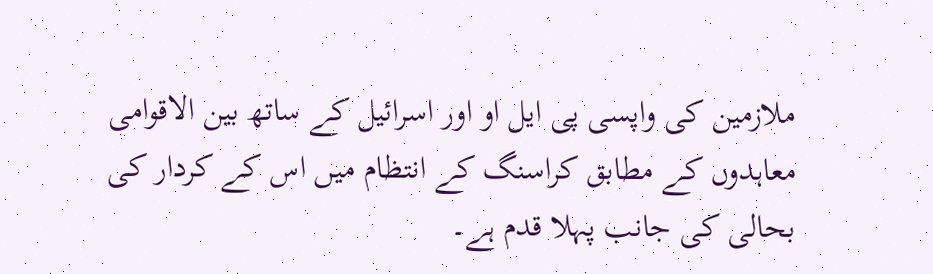ملازمین کی واپسی پی ایل او اور اسرائیل کے ساتھ بین الاقوامی معاہدوں کے مطابق کراسنگ کے انتظام میں اس کے کردار کی بحالی کی جانب پہلا قدم ہے۔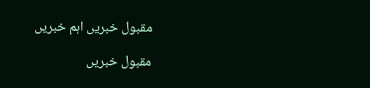مقبول خبریں اہم خبریں

مقبول خبریں